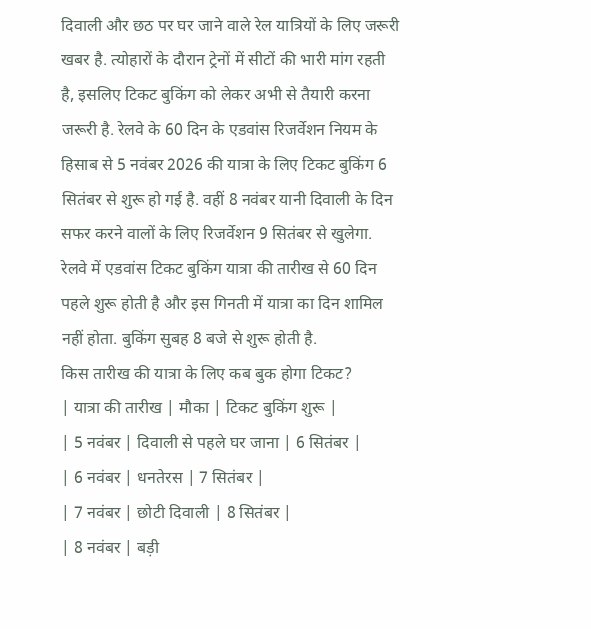दिवाली और छठ पर घर जाने वाले रेल यात्रियों के लिए जरूरी खबर है. त्योहारों के दौरान ट्रेनों में सीटों की भारी मांग रहती है, इसलिए टिकट बुकिंग को लेकर अभी से तैयारी करना जरूरी है. रेलवे के 60 दिन के एडवांस रिजर्वेशन नियम के हिसाब से 5 नवंबर 2026 की यात्रा के लिए टिकट बुकिंग 6 सितंबर से शुरू हो गई है. वहीं 8 नवंबर यानी दिवाली के दिन सफर करने वालों के लिए रिजर्वेशन 9 सितंबर से खुलेगा.
रेलवे में एडवांस टिकट बुकिंग यात्रा की तारीख से 60 दिन पहले शुरू होती है और इस गिनती में यात्रा का दिन शामिल नहीं होता. बुकिंग सुबह 8 बजे से शुरू होती है.
किस तारीख की यात्रा के लिए कब बुक होगा टिकट?
| यात्रा की तारीख | मौका | टिकट बुकिंग शुरू |
| 5 नवंबर | दिवाली से पहले घर जाना | 6 सितंबर |
| 6 नवंबर | धनतेरस | 7 सितंबर |
| 7 नवंबर | छोटी दिवाली | 8 सितंबर |
| 8 नवंबर | बड़ी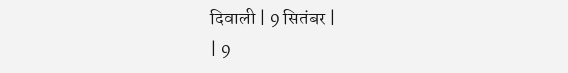दिवाली | 9 सितंबर |
| 9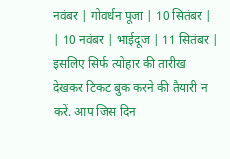नवंबर | गोवर्धन पूजा | 10 सितंबर |
| 10 नवंबर | भाईदूज | 11 सितंबर |
इसलिए सिर्फ त्योहार की तारीख देखकर टिकट बुक करने की तैयारी न करें. आप जिस दिन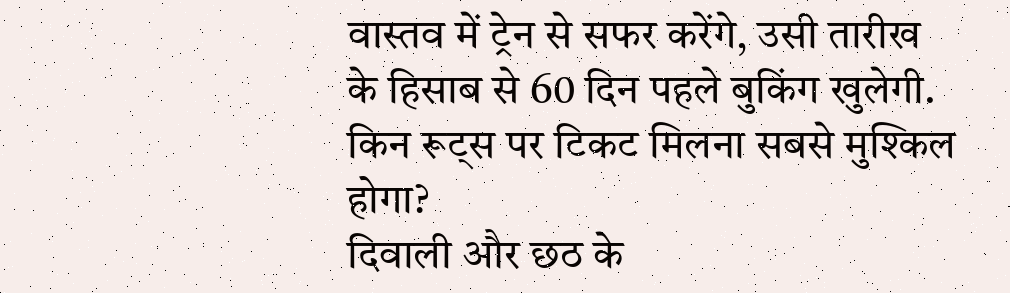वास्तव में ट्रेन से सफर करेंगे, उसी तारीख के हिसाब से 60 दिन पहले बुकिंग खुलेगी.
किन रूट्स पर टिकट मिलना सबसे मुश्किल होगा?
दिवाली और छठ के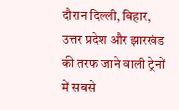दौरान दिल्ली, बिहार, उत्तर प्रदेश और झारखंड की तरफ जाने वाली ट्रेनों में सबसे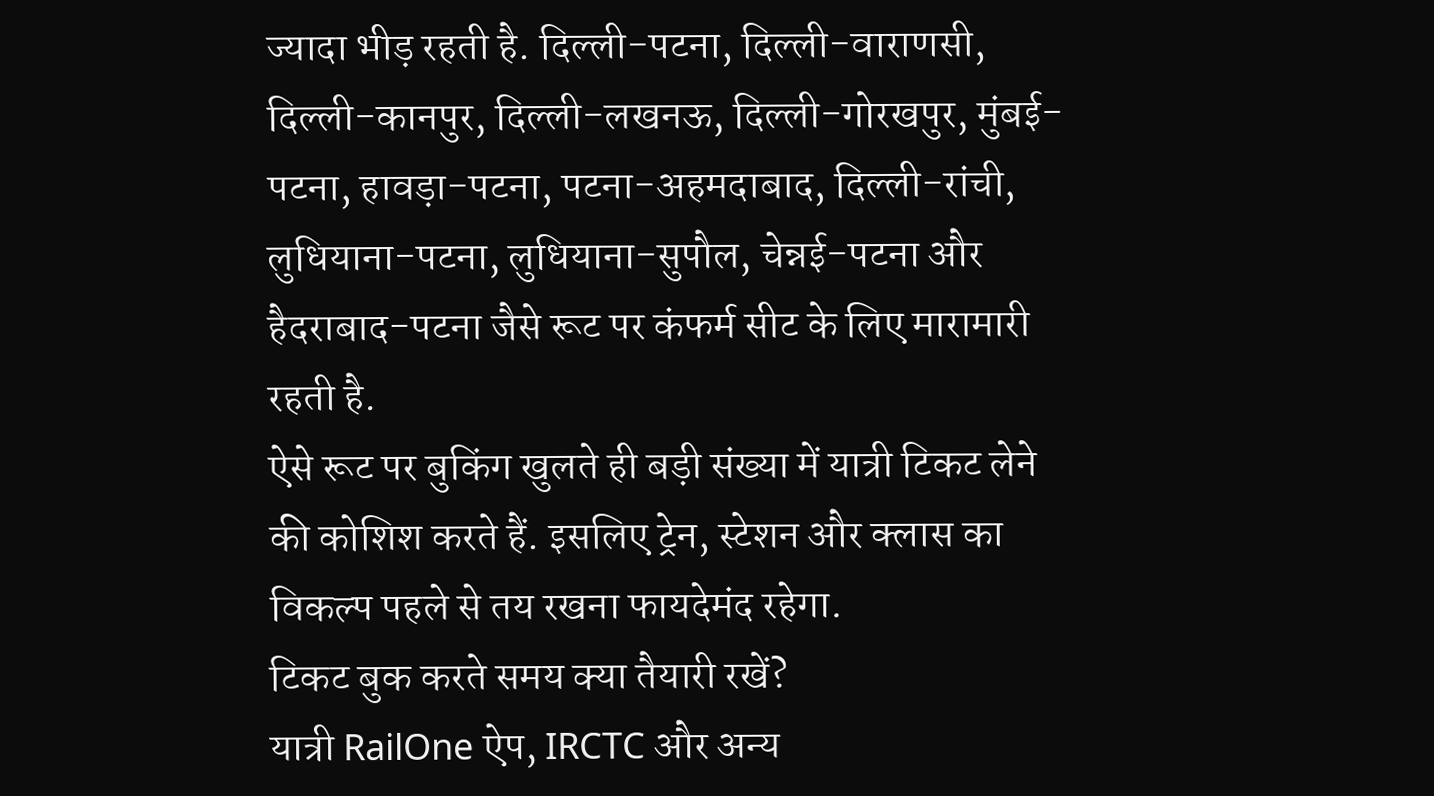ज्यादा भीड़ रहती है. दिल्ली-पटना, दिल्ली-वाराणसी, दिल्ली-कानपुर, दिल्ली-लखनऊ, दिल्ली-गोरखपुर, मुंबई-पटना, हावड़ा-पटना, पटना-अहमदाबाद, दिल्ली-रांची, लुधियाना-पटना, लुधियाना-सुपौल, चेन्नई-पटना और हैदराबाद-पटना जैसे रूट पर कंफर्म सीट के लिए मारामारी रहती है.
ऐसे रूट पर बुकिंग खुलते ही बड़ी संख्या में यात्री टिकट लेने की कोशिश करते हैं. इसलिए ट्रेन, स्टेशन और क्लास का विकल्प पहले से तय रखना फायदेमंद रहेगा.
टिकट बुक करते समय क्या तैयारी रखें?
यात्री RailOne ऐप, IRCTC और अन्य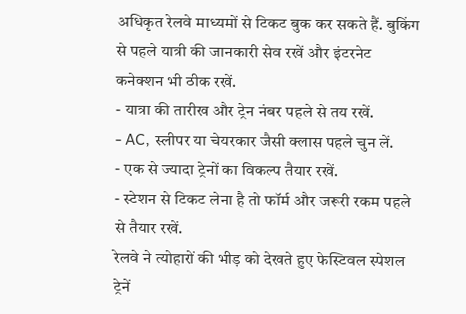अधिकृत रेलवे माध्यमों से टिकट बुक कर सकते हैं. बुकिंग से पहले यात्री की जानकारी सेव रखें और इंटरनेट कनेक्शन भी ठीक रखें.
- यात्रा की तारीख और ट्रेन नंबर पहले से तय रखें.
- AC, स्लीपर या चेयरकार जैसी क्लास पहले चुन लें.
- एक से ज्यादा ट्रेनों का विकल्प तैयार रखें.
- स्टेशन से टिकट लेना है तो फॉर्म और जरूरी रकम पहले से तैयार रखें.
रेलवे ने त्योहारों की भीड़ को देखते हुए फेस्टिवल स्पेशल ट्रेनें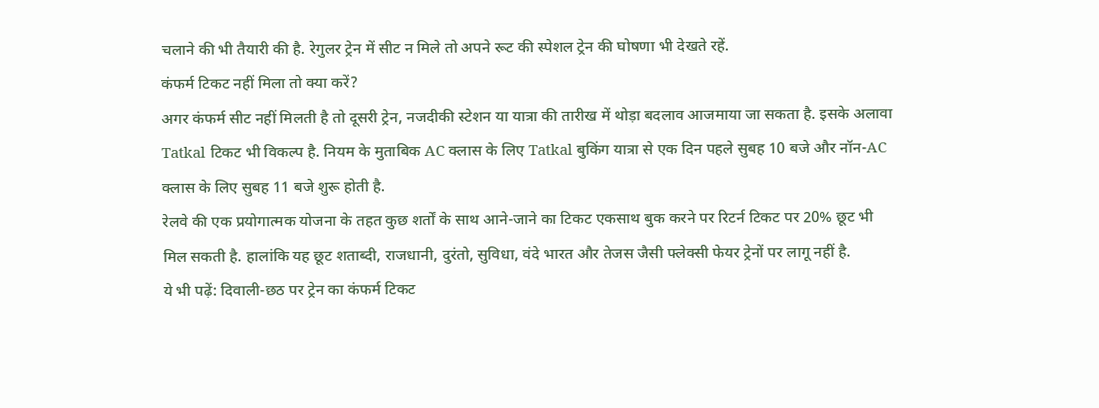चलाने की भी तैयारी की है. रेगुलर ट्रेन में सीट न मिले तो अपने रूट की स्पेशल ट्रेन की घोषणा भी देखते रहें.
कंफर्म टिकट नहीं मिला तो क्या करें?
अगर कंफर्म सीट नहीं मिलती है तो दूसरी ट्रेन, नजदीकी स्टेशन या यात्रा की तारीख में थोड़ा बदलाव आजमाया जा सकता है. इसके अलावा Tatkal टिकट भी विकल्प है. नियम के मुताबिक AC क्लास के लिए Tatkal बुकिंग यात्रा से एक दिन पहले सुबह 10 बजे और नॉन-AC क्लास के लिए सुबह 11 बजे शुरू होती है.
रेलवे की एक प्रयोगात्मक योजना के तहत कुछ शर्तों के साथ आने-जाने का टिकट एकसाथ बुक करने पर रिटर्न टिकट पर 20% छूट भी मिल सकती है. हालांकि यह छूट शताब्दी, राजधानी, दुरंतो, सुविधा, वंदे भारत और तेजस जैसी फ्लेक्सी फेयर ट्रेनों पर लागू नहीं है.
ये भी पढ़ें: दिवाली-छठ पर ट्रेन का कंफर्म टिकट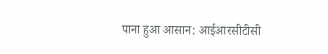पाना हुआ आसान: आईआरसीटीसी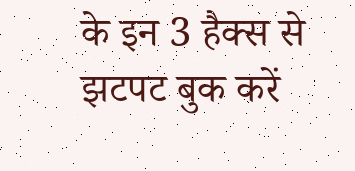के इन 3 हैक्स से झटपट बुक करें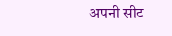अपनी सीट